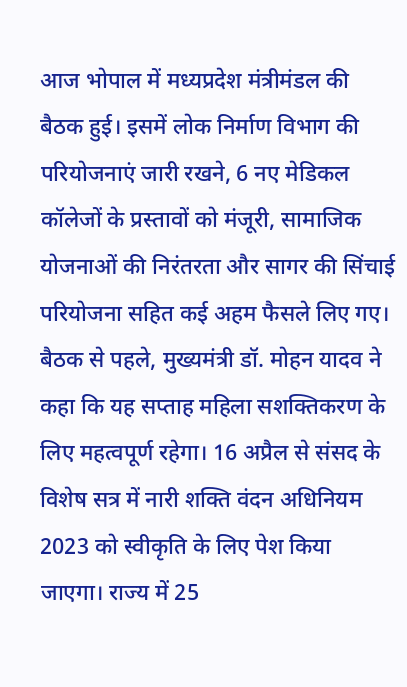आज भोपाल में मध्यप्रदेश मंत्रीमंडल की बैठक हुई। इसमें लोक निर्माण विभाग की परियोजनाएं जारी रखने, 6 नए मेडिकल कॉलेजों के प्रस्तावों को मंजूरी, सामाजिक योजनाओं की निरंतरता और सागर की सिंचाई परियोजना सहित कई अहम फैसले लिए गए। बैठक से पहले, मुख्यमंत्री डॉ. मोहन यादव ने कहा कि यह सप्ताह महिला सशक्तिकरण के लिए महत्वपूर्ण रहेगा। 16 अप्रैल से संसद के विशेष सत्र में नारी शक्ति वंदन अधिनियम 2023 को स्वीकृति के लिए पेश किया जाएगा। राज्य में 25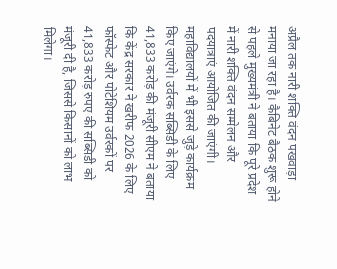अप्रैल तक नारी शक्ति वंदन पखवाड़ा मनाया जा रहा है। कैबिनेट बैठक शुरू होने से पहले मुख्यमंत्री ने बताया कि पूरे प्रदेश में नारी शक्ति वंदन सम्मेलन और पदयात्राएं आयोजित की जाएंगी। महाविद्यालयों में भी इससे जुड़े कार्यक्रम किए जाएंगे। उर्वरक सब्सिडी के लिए 41,833 करोड़ की मंजूरी सीएम ने बताया कि केंद्र सरकार ने खरीफ 2026 के लिए फॉस्फेट और पोटेशियम उर्वरकों पर 41,833 करोड़ रुपए की सब्सिडी को मंजूरी दी है, जिससे किसानों को लाभ मिलेगा।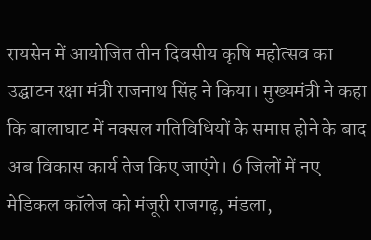रायसेन में आयोजित तीन दिवसीय कृषि महोत्सव का उद्घाटन रक्षा मंत्री राजनाथ सिंह ने किया। मुख्यमंत्री ने कहा कि बालाघाट में नक्सल गतिविधियों के समाप्त होने के बाद अब विकास कार्य तेज किए जाएंगे। 6 जिलों में नए मेडिकल कॉलेज को मंजूरी राजगढ़, मंडला,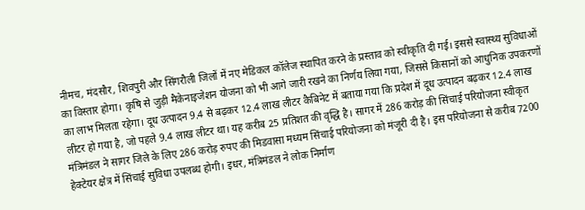नीमच, मंदसौर, शिवपुरी और सिंगरौली जिलों में नए मेडिकल कॉलेज स्थापित करने के प्रस्ताव को स्वीकृति दी गई। इससे स्वास्थ्य सुविधाओं का विस्तार होगा। कृषि से जुड़ी मैकेनाइजेशन योजना को भी आगे जारी रखने का निर्णय लिया गया, जिससे किसानों को आधुनिक उपकरणों का लाभ मिलता रहेगा। दूध उत्पादन 9.4 से बढ़कर 12.4 लाख लीटर कैबिनेट में बताया गया कि प्रदेश में दूध उत्पादन बढ़कर 12.4 लाख लीटर हो गया है, जो पहले 9.4 लाख लीटर था। यह करीब 25 प्रतिशत की वृद्धि है। सागर में 286 करोड़ की सिंचाई परियोजना स्वीकृत मंत्रिमंडल ने सागर जिले के लिए 286 करोड़ रुपए की मिडवासा मध्यम सिंचाई परियोजना को मंजूरी दी है। इस परियोजना से करीब 7200 हेक्टेयर क्षेत्र में सिंचाई सुविधा उपलब्ध होगी। इधर, मंत्रिमंडल ने लोक निर्माण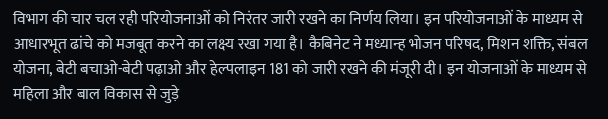विभाग की चार चल रही परियोजनाओं को निरंतर जारी रखने का निर्णय लिया। इन परियोजनाओं के माध्यम से आधारभूत ढांचे को मजबूत करने का लक्ष्य रखा गया है। कैबिनेट ने मध्यान्ह भोजन परिषद, मिशन शक्ति, संबल योजना, बेटी बचाओ-बेटी पढ़ाओ और हेल्पलाइन 181 को जारी रखने की मंजूरी दी। इन योजनाओं के माध्यम से महिला और बाल विकास से जुड़े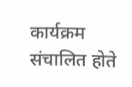कार्यक्रम संचालित होते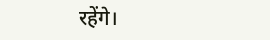रहेंगे।